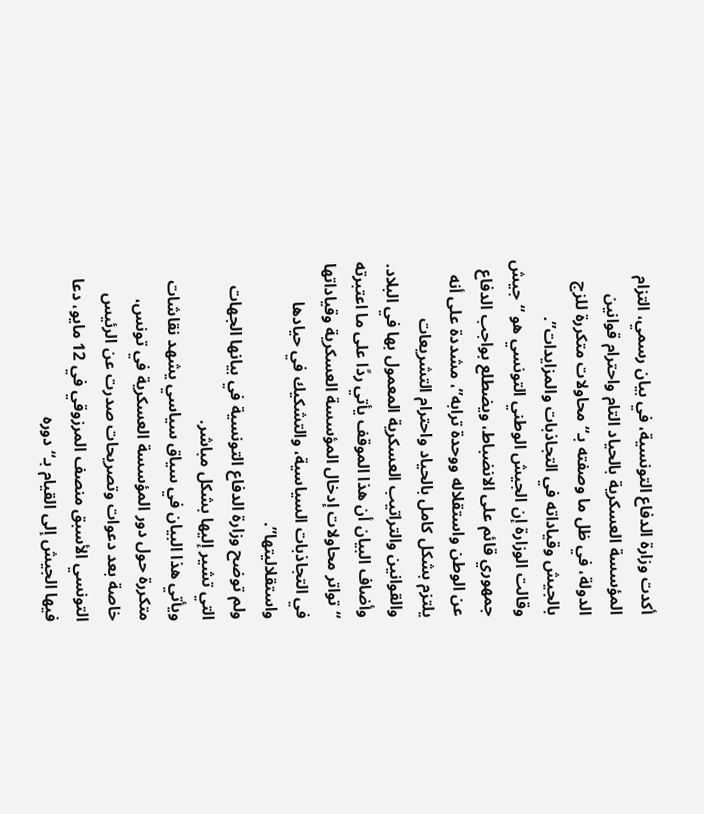أكدت وزارة الدفاع التونسية، في بيان رسمي، التزام المؤسسة العسكرية بالحياد التام واحترام قوانين الدولة، في ظل ما وصفته بـ“محاولات متكررة للزج بالجيش وقياداته في التجاذبات والمزايدات”.
وقالت الوزارة إن الجيش الوطني التونسي هو “جيش جمهوري قائم على الانضباط، ويضطلع بواجب الدفاع عن الوطن واستقلاله ووحدة ترابه”، مشددة على أنه يلتزم بشكل كامل بالحياد واحترام التشريعات والقوانين والتراتيب العسكرية المعمول بها في البلاد.
وأضاف البيان أن هذا الموقف يأتي ردًا على ما اعتبرته “تواتر محاولات إدخال المؤسسة العسكرية وقياداتها في التجاذبات السياسية، والتشكيك في حيادها واستقلاليتها”.
ولم توضح وزارة الدفاع التونسية في بيانها الجهات التي تشير إليها بشكل مباشر.
ويأتي هذا البيان في سياق سياسي يشهد نقاشات متكررة حول دور المؤسسة العسكرية في تونس، خاصة بعد دعوات وتصريحات صدرت عن الرئيس التونسي الأسبق منصف المرزوقي في 12 مايو، دعا فيها الجيش إلى القيام بـ“دوره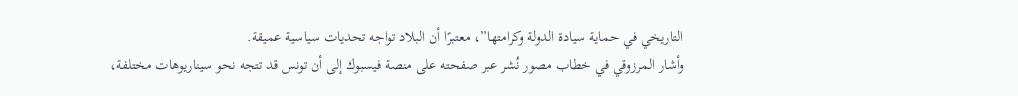التاريخي في حماية سيادة الدولة وكرامتها”، معتبرًا أن البلاد تواجه تحديات سياسية عميقة.
وأشار المرزوقي في خطاب مصور نُشر عبر صفحته على منصة فيسبوك إلى أن تونس قد تتجه نحو سيناريوهات مختلفة،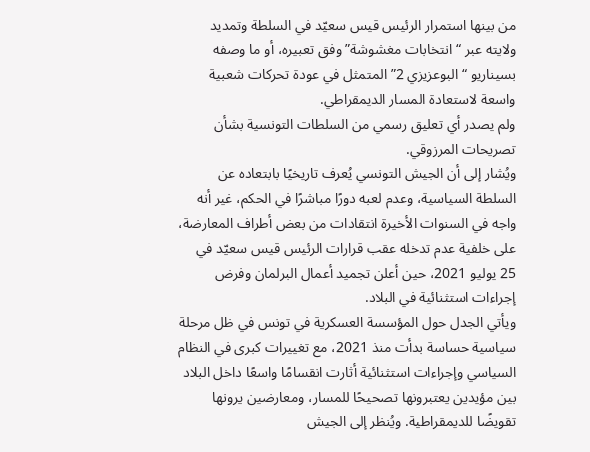من بينها استمرار الرئيس قيس سعيّد في السلطة وتمديد ولايته عبر “انتخابات مغشوشة” وفق تعبيره، أو ما وصفه بسيناريو “البوعزيزي 2” المتمثل في عودة تحركات شعبية واسعة لاستعادة المسار الديمقراطي.
ولم يصدر أي تعليق رسمي من السلطات التونسية بشأن تصريحات المرزوقي.
ويُشار إلى أن الجيش التونسي يُعرف تاريخيًا بابتعاده عن السلطة السياسية، وعدم لعبه دورًا مباشرًا في الحكم، غير أنه واجه في السنوات الأخيرة انتقادات من بعض أطراف المعارضة، على خلفية عدم تدخله عقب قرارات الرئيس قيس سعيّد في 25 يوليو 2021، حين أعلن تجميد أعمال البرلمان وفرض إجراءات استثنائية في البلاد.
ويأتي الجدل حول المؤسسة العسكرية في تونس في ظل مرحلة سياسية حساسة بدأت منذ 2021، مع تغييرات كبرى في النظام السياسي وإجراءات استثنائية أثارت انقسامًا واسعًا داخل البلاد بين مؤيدين يعتبرونها تصحيحًا للمسار، ومعارضين يرونها تقويضًا للديمقراطية. ويُنظر إلى الجيش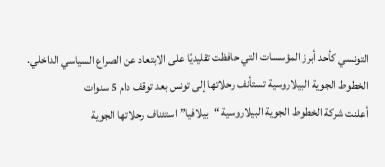التونسي كأحد أبرز المؤسسات التي حافظت تقليديًا على الابتعاد عن الصراع السياسي الداخلي.
الخطوط الجوية البيلاروسية تستأنف رحلاتها إلى تونس بعد توقف دام 5 سنوات
أعلنت شركة الخطوط الجوية البيلاروسية “بيلافيا” استئناف رحلاتها الجوية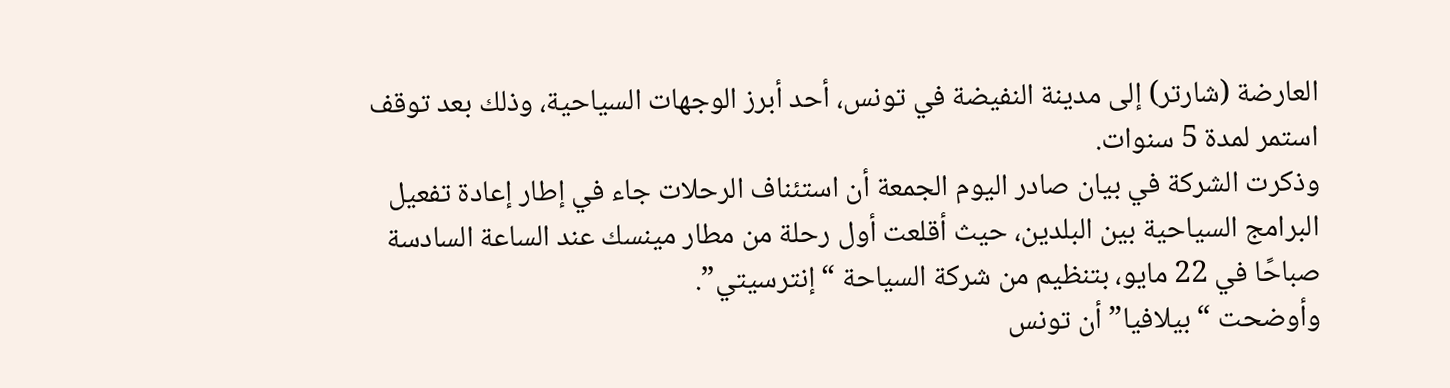العارضة (شارتر) إلى مدينة النفيضة في تونس، أحد أبرز الوجهات السياحية، وذلك بعد توقف استمر لمدة 5 سنوات.
وذكرت الشركة في بيان صادر اليوم الجمعة أن استئناف الرحلات جاء في إطار إعادة تفعيل البرامج السياحية بين البلدين، حيث أقلعت أول رحلة من مطار مينسك عند الساعة السادسة صباحًا في 22 مايو، بتنظيم من شركة السياحة “إنترسيتي”.
وأوضحت “بيلافيا” أن تونس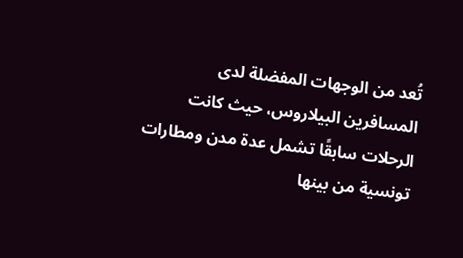تُعد من الوجهات المفضلة لدى المسافرين البيلاروس، حيث كانت الرحلات سابقًا تشمل عدة مدن ومطارات تونسية من بينها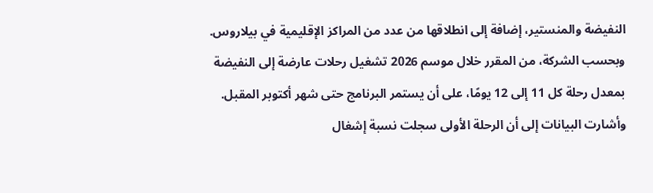النفيضة والمنستير، إضافة إلى انطلاقها من عدد من المراكز الإقليمية في بيلاروس.
وبحسب الشركة، من المقرر خلال موسم 2026 تشغيل رحلات عارضة إلى النفيضة بمعدل رحلة كل 11 إلى 12 يومًا، على أن يستمر البرنامج حتى شهر أكتوبر المقبل.
وأشارت البيانات إلى أن الرحلة الأولى سجلت نسبة إشغال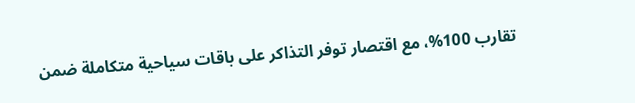تقارب 100%، مع اقتصار توفر التذاكر على باقات سياحية متكاملة ضمن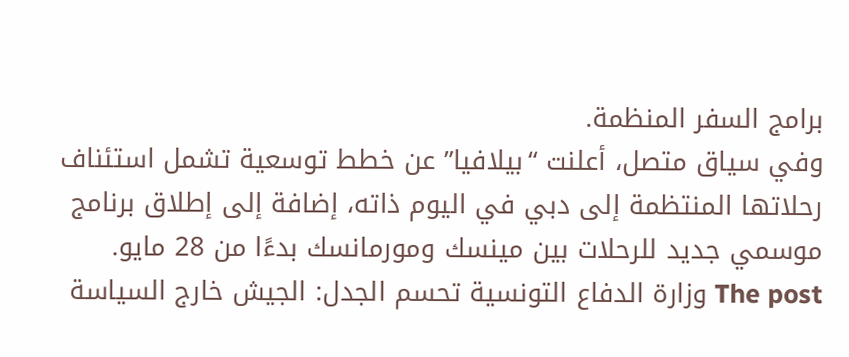برامج السفر المنظمة.
وفي سياق متصل، أعلنت “بيلافيا” عن خطط توسعية تشمل استئناف رحلاتها المنتظمة إلى دبي في اليوم ذاته، إضافة إلى إطلاق برنامج موسمي جديد للرحلات بين مينسك ومورمانسك بدءًا من 28 مايو.
The post وزارة الدفاع التونسية تحسم الجدل: الجيش خارج السياسة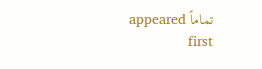تماماً appeared first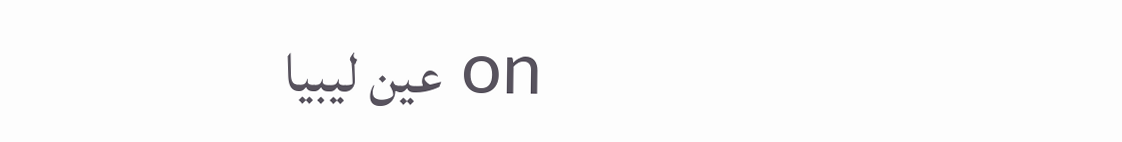on عين ليبيا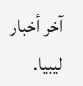آخر أخبار ليبيا.